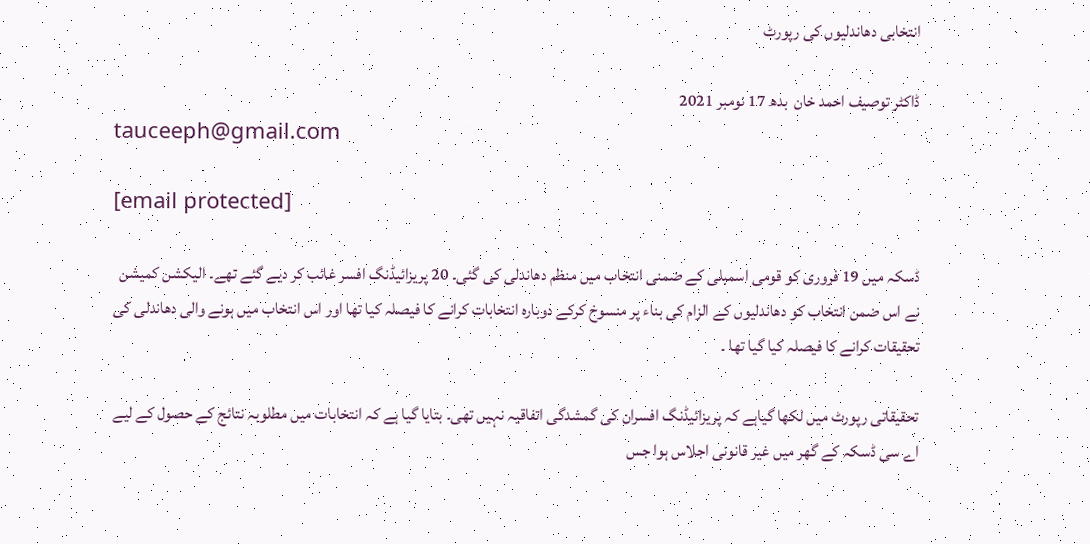انتخابی دھاندلیوں کی رپورٹ

ڈاکٹر توصیف احمد خان  بدھ 17 نومبر 2021
tauceeph@gmail.com

[email protected]

ڈسکہ میں 19 فروری کو قومی اسمبلی کے ضمنی انتخاب میں منظم دھاندلی کی گئی۔ 20 پریزائیڈنگ افسر غائب کر دیے گئے تھے۔ الیکشن کمیشن نے اس ضمن انتخاب کو دھاندلیوں کے الزام کی بناء پر منسوخ کرکے دوبارہ انتخابات کرانے کا فیصلہ کیا تھا اور اس انتخاب میں ہونے والی دھاندلی کی تحقیقات کرانے کا فیصلہ کیا گیا تھا ۔

تحقیقاتی رپورٹ میں لکھا گیاہے کہ پریزائیڈنگ افسران کی گمشدگی اتفاقیہ نہیں تھی۔ بتایا گیا ہے کہ انتخابات میں مطلوبہ نتائج کے حصول کے لیے اے سی ڈسکہ کے گھر میں غیر قانونی اجلاس ہوا جس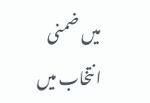میں ضمنی انتخاب میں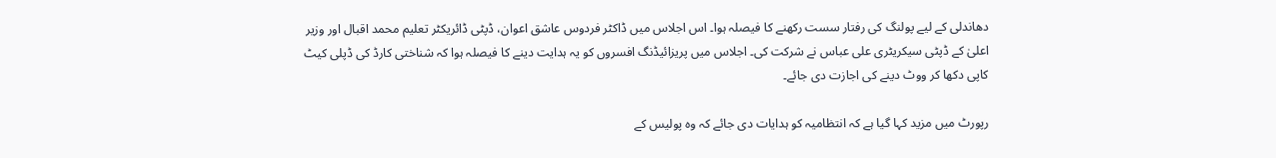دھاندلی کے لیے پولنگ کی رفتار سست رکھنے کا فیصلہ ہوا۔ اس اجلاس میں ڈاکٹر فردوس عاشق اعوان، ڈپٹی ڈائریکٹر تعلیم محمد اقبال اور وزیر اعلیٰ کے ڈپٹی سیکریٹری علی عباس نے شرکت کی۔ اجلاس میں پریزائیڈنگ افسروں کو یہ ہدایت دینے کا فیصلہ ہوا کہ شناختی کارڈ کی ڈپلی کیٹ کاپی دکھا کر ووٹ دینے کی اجازت دی جائے۔

رپورٹ میں مزید کہا گیا ہے کہ انتظامیہ کو ہدایات دی جائے کہ وہ پولیس کے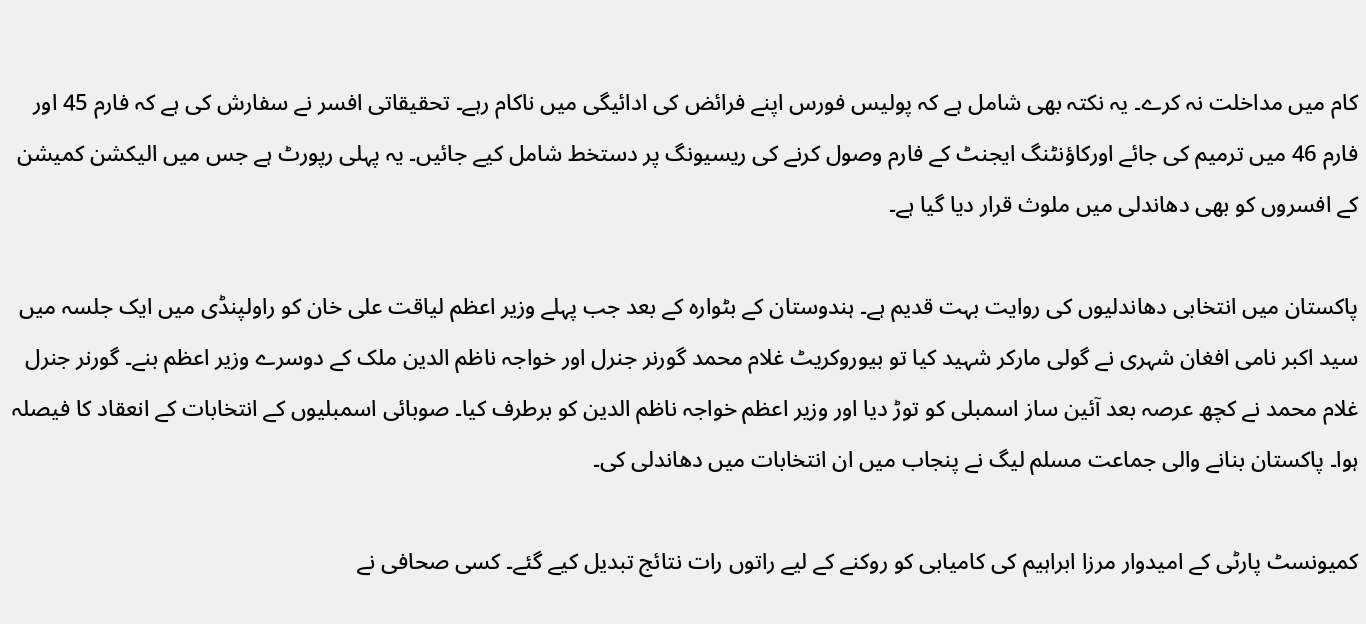کام میں مداخلت نہ کرے۔ یہ نکتہ بھی شامل ہے کہ پولیس فورس اپنے فرائض کی ادائیگی میں ناکام رہے۔ تحقیقاتی افسر نے سفارش کی ہے کہ فارم 45 اور فارم 46 میں ترمیم کی جائے اورکاؤنٹنگ ایجنٹ کے فارم وصول کرنے کی ریسیونگ پر دستخط شامل کیے جائیں۔ یہ پہلی رپورٹ ہے جس میں الیکشن کمیشن کے افسروں کو بھی دھاندلی میں ملوث قرار دیا گیا ہے۔

پاکستان میں انتخابی دھاندلیوں کی روایت بہت قدیم ہے۔ ہندوستان کے بٹوارہ کے بعد جب پہلے وزیر اعظم لیاقت علی خان کو راولپنڈی میں ایک جلسہ میں سید اکبر نامی افغان شہری نے گولی مارکر شہید کیا تو بیوروکریٹ غلام محمد گورنر جنرل اور خواجہ ناظم الدین ملک کے دوسرے وزیر اعظم بنے۔ گورنر جنرل غلام محمد نے کچھ عرصہ بعد آئین ساز اسمبلی کو توڑ دیا اور وزیر اعظم خواجہ ناظم الدین کو برطرف کیا۔ صوبائی اسمبلیوں کے انتخابات کے انعقاد کا فیصلہ ہوا۔ پاکستان بنانے والی جماعت مسلم لیگ نے پنجاب میں ان انتخابات میں دھاندلی کی۔

کمیونسٹ پارٹی کے امیدوار مرزا ابراہیم کی کامیابی کو روکنے کے لیے راتوں رات نتائج تبدیل کیے گئے۔ کسی صحافی نے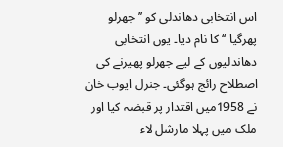اس انتخابی دھاندلی کو ’’جھرلو پھرگیا ‘‘ کا نام دیا۔ یوں انتخابی دھاندلیوں کے لیے جھرلو پھیرنے کی اصطلاح رائج ہوگئی۔ جنرل ایوب خان نے 1958میں اقتدار پر قبضہ کیا اور ملک میں پہلا مارشل لاء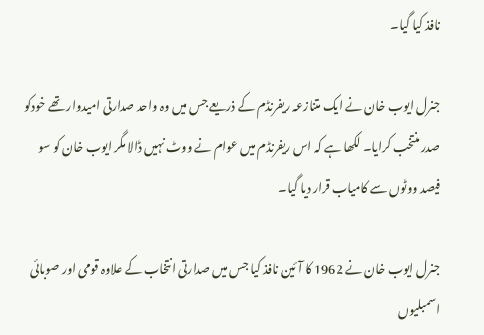نافذ کیا گیا۔

جنرل ایوب خان نے ایک متنازعہ ریفرنڈم کے ذریعے جس میں وہ واحد صدارتی امیدوار تھے خودکو صدر منتخب کرایا۔ لکھا ہے کہ اس ریفرنڈم میں عوام نے ووٹ نہیں ڈالا مگر ایوب خان کو سو فیصد ووٹوں سے کامیاب قرار دیا گیا۔

جنرل ایوب خان نے 1962 کا آئین نافذ کیا جس میں صدارتی انتخاب کے علاوہ قومی اور صوبائی اسمبلیوں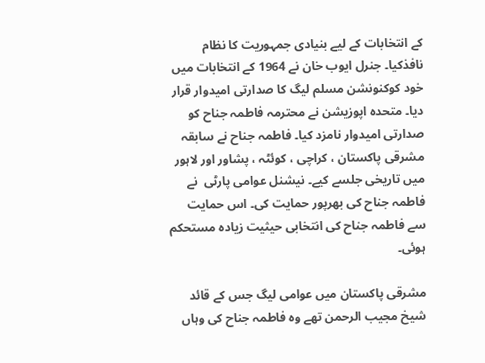کے انتخابات کے لیے بنیادی جمہوریت کا نظام نافذکیا۔ جنرل ایوب خان نے 1964 کے انتخابات میں خود کوکنونشن مسلم لیگ کا صدارتی امیدوار قرار دیا۔ متحدہ اپوزیشن نے محترمہ فاطمہ جناح کو صدارتی امیدوار نامزد کیا۔ فاطمہ جناح نے سابقہ مشرقی پاکستان ، کراچی ، کوئٹہ ، پشاور اور لاہور میں تاریخی جلسے کیے۔ نیشنل عوامی پارٹی  نے فاطمہ جناح کی بھرپور حمایت کی۔ اس حمایت سے فاطمہ جناح کی انتخابی حیثیت زیادہ مستحکم ہوئی۔

مشرقی پاکستان میں عوامی لیگ جس کے قائد شیخ مجیب الرحمن تھے وہ فاطمہ جناح کی وہاں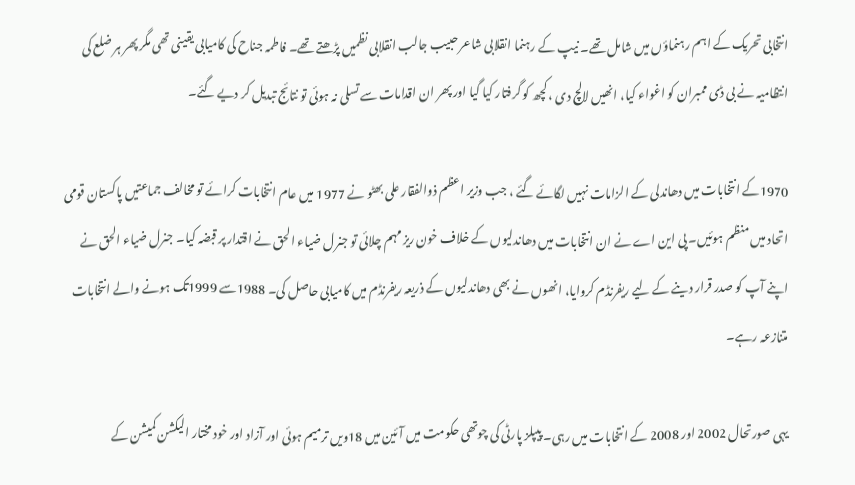انتخابی تحریک کے اہم رہنماؤں میں شامل تھے۔ نیپ کے رہنما انقلابی شاعر حبیب جالب انقلابی نظمیں پڑھتے تھے۔ فاطمہ جناح کی کامیابی یقینی تھی مگر پھر ہر ضلع کی انتظامیہ نے بی ڈی ممبران کو اغواء کیا، انھیں لالچ دی ، کچھ کو گرفتار کیا گیا اور پھر ان اقدامات سے تسلی نہ ہوئی تو نتائج تبدیل کر دیے گئے۔

1970کے انتخابات میں دھاندلی کے الزامات نہیں لگائے گئے ، جب وزیر اعظم ذوالفقار علی بھٹو نے 1977 میں عام انتخابات کرائے تو مخالف جماعتیں پاکستان قومی اتحاد میں منظم ہوئیں۔ پی این اے نے ان انتخابات میں دھاندلیوں کے خلاف خون ریز مہم چلائی تو جنرل ضیاء الحق نے اقتدار پر قبضہ کیا۔ جنرل ضیاء الحق نے اپنے آپ کو صدر قرار دینے کے لیے ریفرنڈم کروایا، انھوں نے بھی دھاندلیوں کے ذریعہ ریفرنڈم میں کامیابی حاصل کی۔ 1988سے 1999تک ہونے والے انتخابات متنازعہ رہے۔

یہی صورتحال 2002 اور 2008 کے انتخابات میں رہی۔ پیپلز پارٹی کی چوتھی حکومت میں آئین میں 18ویں ترمیم ہوئی اور آزاد اور خود مختار الیکشن کمیشن کے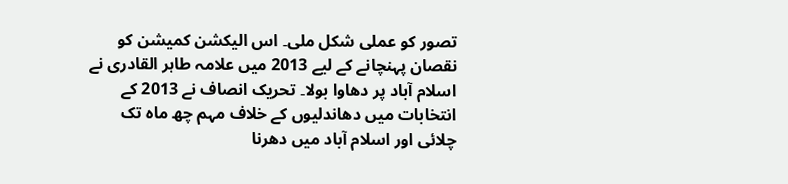تصور کو عملی شکل ملی۔ اس الیکشن کمیشن کو نقصان پہنچانے کے لیے 2013 میں علامہ طاہر القادری نے اسلام آباد پر دھاوا بولا۔ تحریک انصاف نے 2013 کے انتخابات میں دھاندلیوں کے خلاف مہم چھ ماہ تک چلائی اور اسلام آباد میں دھرنا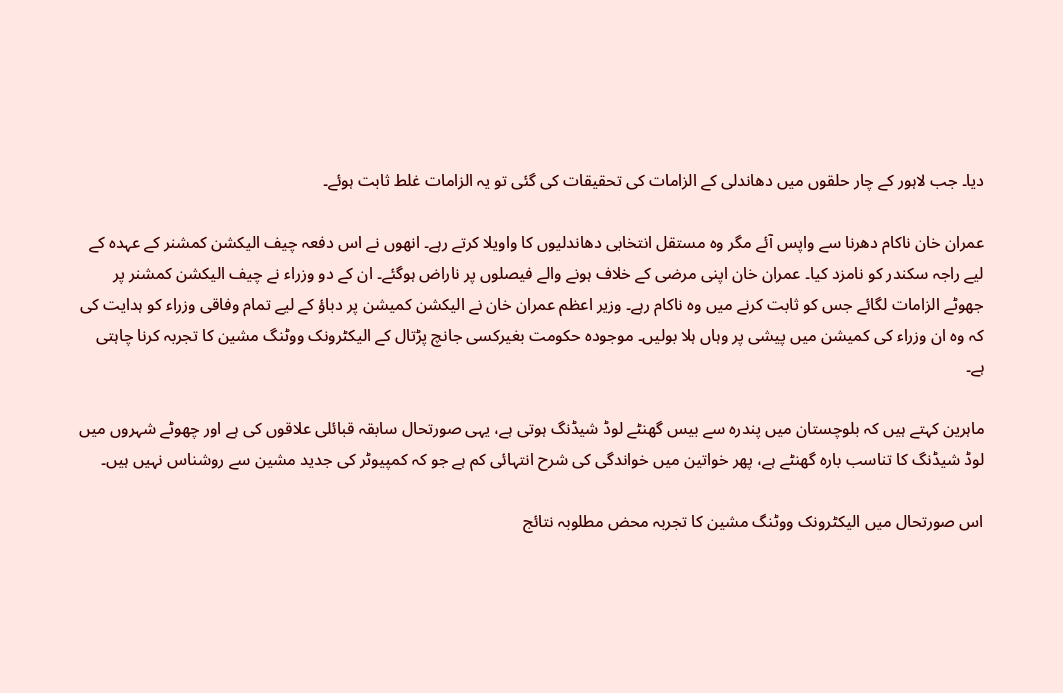دیا۔ جب لاہور کے چار حلقوں میں دھاندلی کے الزامات کی تحقیقات کی گئی تو یہ الزامات غلط ثابت ہوئے۔

عمران خان ناکام دھرنا سے واپس آئے مگر وہ مستقل انتخابی دھاندلیوں کا واویلا کرتے رہے۔ انھوں نے اس دفعہ چیف الیکشن کمشنر کے عہدہ کے لیے راجہ سکندر کو نامزد کیا۔ عمران خان اپنی مرضی کے خلاف ہونے والے فیصلوں پر ناراض ہوگئے۔ ان کے دو وزراء نے چیف الیکشن کمشنر پر جھوٹے الزامات لگائے جس کو ثابت کرنے میں وہ ناکام رہے۔ وزیر اعظم عمران خان نے الیکشن کمیشن پر دباؤ کے لیے تمام وفاقی وزراء کو ہدایت کی کہ وہ ان وزراء کی کمیشن میں پیشی پر وہاں ہلا بولیں۔ موجودہ حکومت بغیرکسی جانچ پڑتال کے الیکٹرونک ووٹنگ مشین کا تجربہ کرنا چاہتی ہے۔

ماہرین کہتے ہیں کہ بلوچستان میں پندرہ سے بیس گھنٹے لوڈ شیڈنگ ہوتی ہے، یہی صورتحال سابقہ قبائلی علاقوں کی ہے اور چھوٹے شہروں میں لوڈ شیڈنگ کا تناسب بارہ گھنٹے ہے، پھر خواتین میں خواندگی کی شرح انتہائی کم ہے جو کہ کمپیوٹر کی جدید مشین سے روشناس نہیں ہیں۔

اس صورتحال میں الیکٹرونک ووٹنگ مشین کا تجربہ محض مطلوبہ نتائج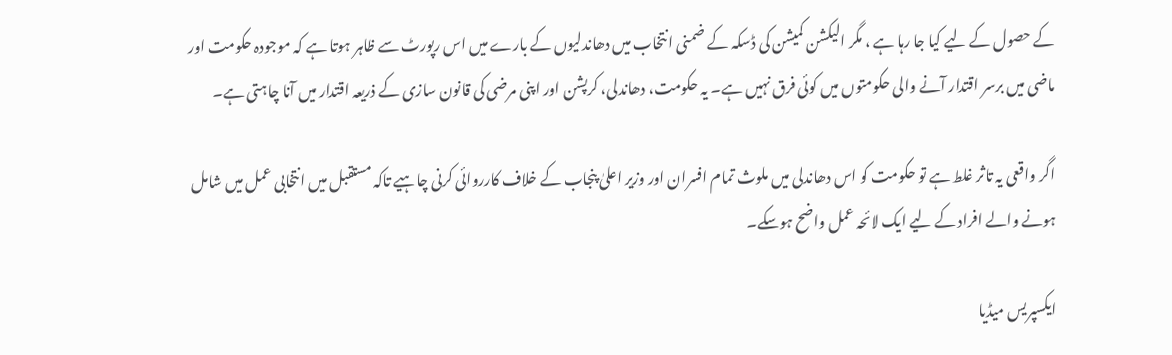کے حصول کے لیے کیا جا رہا ہے ، مگر الیکشن کمیشن کی ڈسکہ کے ضمنی انتخاب میں دھاندلیوں کے بارے میں اس رپورٹ سے ظاہر ہوتا ہے کہ موجودہ حکومت اور ماضی میں برسر اقتدار آنے والی حکومتوں میں کوئی فرق نہیں ہے۔ یہ حکومت، دھاندلی، کرپشن اور اپنی مرضی کی قانون سازی کے ذریعہ اقتدار میں آنا چاہتی ہے۔

اگر واقعی یہ تاثر غلط ہے تو حکومت کو اس دھاندلی میں ملوث تمام افسران اور وزیر اعلیٰ پنجاب کے خلاف کارروائی کرنی چاہیے تاکہ مستقبل میں انتخابی عمل میں شامل ہونے والے افراد کے لیے ایک لائحہ عمل واضح ہوسکے۔

ایکسپریس میڈیا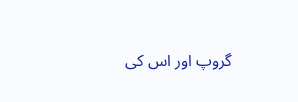گروپ اور اس کی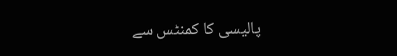پالیسی کا کمنٹس سے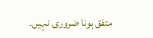متفق ہونا ضروری نہیں۔